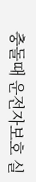충돌때 운전자보호 실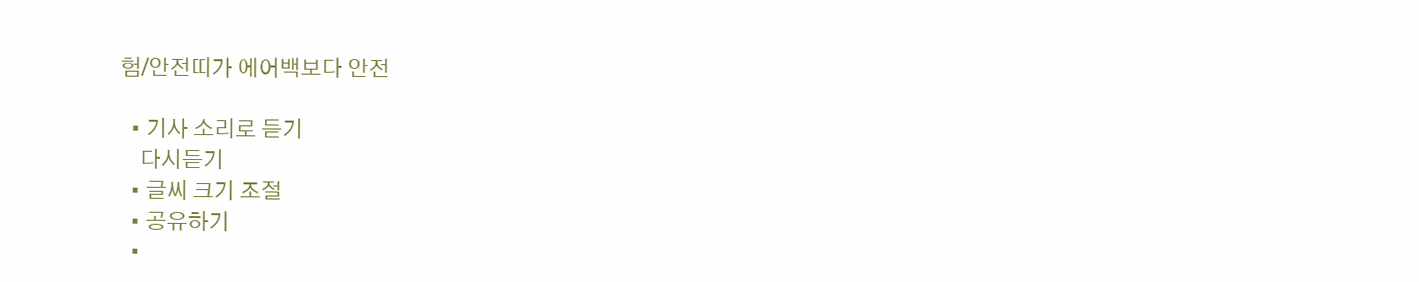험/안전띠가 에어백보다 안전

  • 기사 소리로 듣기
    다시듣기
  • 글씨 크기 조절
  • 공유하기
  •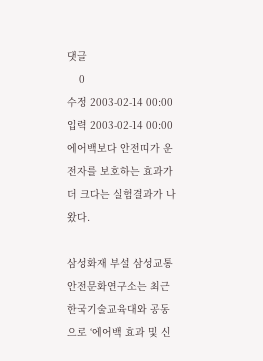댓글
    0
수정 2003-02-14 00:00
입력 2003-02-14 00:00
에어백보다 안전띠가 운전자를 보호하는 효과가 더 크다는 실험결과가 나왔다.

삼성화재 부설 삼성교통안전문화연구소는 최근 한국기술교육대와 공동으로 ‘에어백 효과 및 신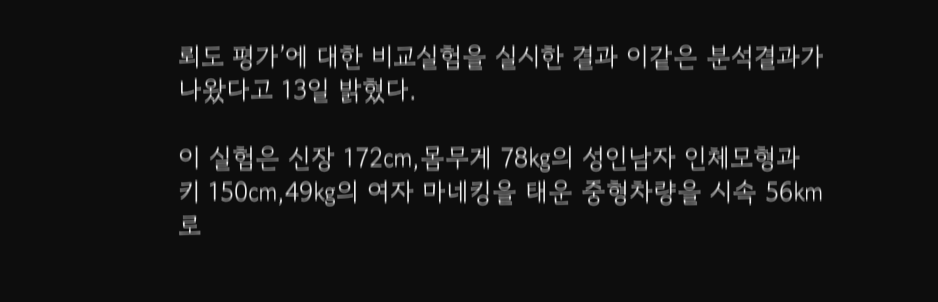뢰도 평가’에 대한 비교실험을 실시한 결과 이같은 분석결과가 나왔다고 13일 밝혔다.

이 실험은 신장 172㎝,몸무게 78㎏의 성인남자 인체모형과 키 150㎝,49㎏의 여자 마네킹을 태운 중형차량을 시속 56㎞로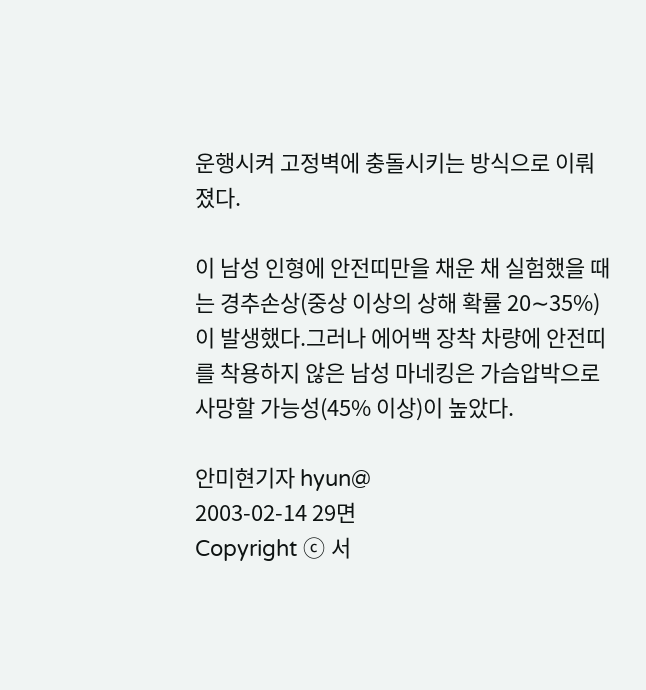운행시켜 고정벽에 충돌시키는 방식으로 이뤄졌다.

이 남성 인형에 안전띠만을 채운 채 실험했을 때는 경추손상(중상 이상의 상해 확률 20∼35%)이 발생했다.그러나 에어백 장착 차량에 안전띠를 착용하지 않은 남성 마네킹은 가슴압박으로 사망할 가능성(45% 이상)이 높았다.

안미현기자 hyun@
2003-02-14 29면
Copyright ⓒ 서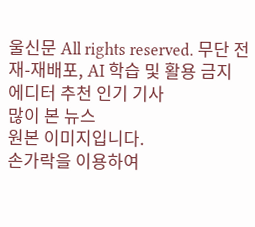울신문 All rights reserved. 무단 전재-재배포, AI 학습 및 활용 금지
에디터 추천 인기 기사
많이 본 뉴스
원본 이미지입니다.
손가락을 이용하여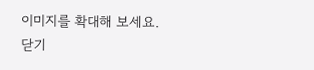이미지를 확대해 보세요.
닫기